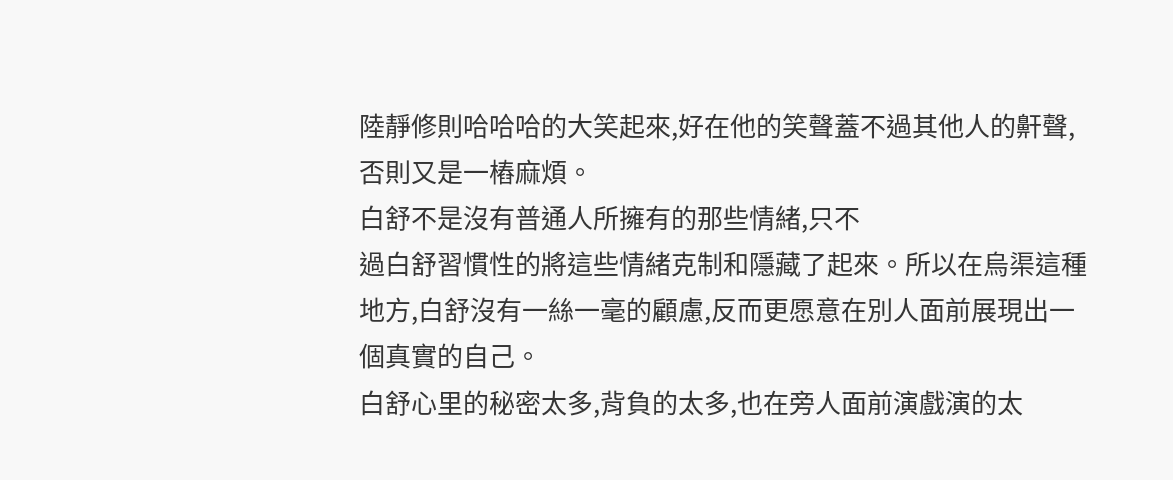陸靜修則哈哈哈的大笑起來,好在他的笑聲蓋不過其他人的鼾聲,否則又是一樁麻煩。
白舒不是沒有普通人所擁有的那些情緒,只不
過白舒習慣性的將這些情緒克制和隱藏了起來。所以在烏渠這種地方,白舒沒有一絲一毫的顧慮,反而更愿意在別人面前展現出一個真實的自己。
白舒心里的秘密太多,背負的太多,也在旁人面前演戲演的太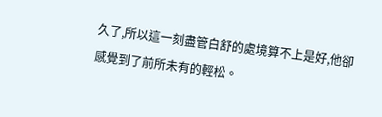久了,所以這一刻盡管白舒的處境算不上是好,他卻感覺到了前所未有的輕松。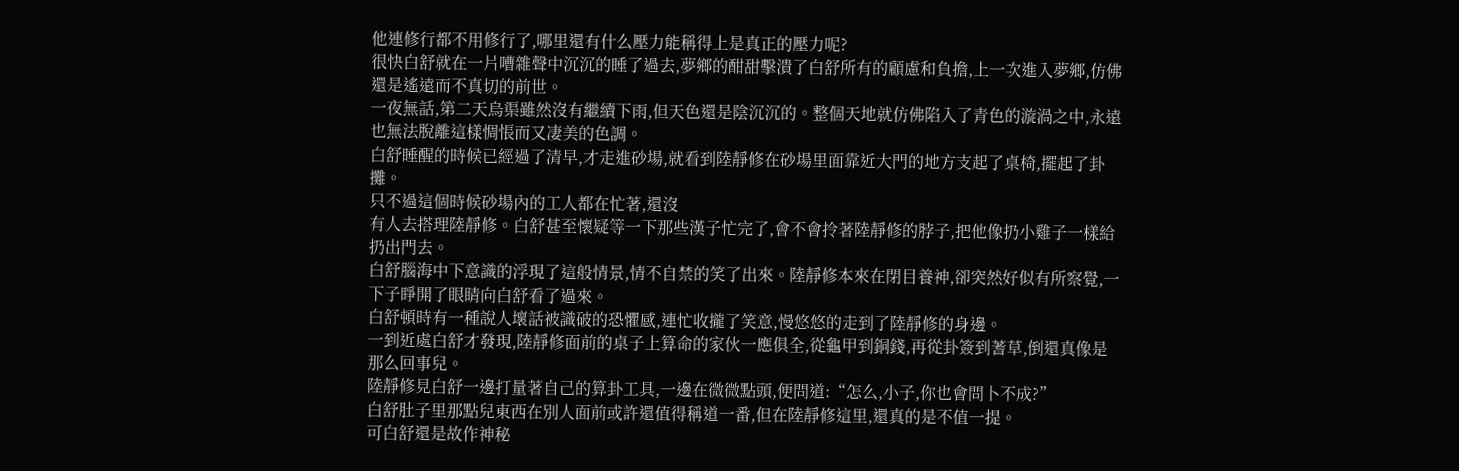他連修行都不用修行了,哪里還有什么壓力能稱得上是真正的壓力呢?
很快白舒就在一片嘈雜聲中沉沉的睡了過去,夢鄉的酣甜擊潰了白舒所有的顧慮和負擔,上一次進入夢鄉,仿佛還是遙遠而不真切的前世。
一夜無話,第二天烏渠雖然沒有繼續下雨,但天色還是陰沉沉的。整個天地就仿佛陷入了青色的漩渦之中,永遠也無法脫離這樣惆悵而又凄美的色調。
白舒睡醒的時候已經過了清早,才走進砂場,就看到陸靜修在砂場里面靠近大門的地方支起了桌椅,擺起了卦攤。
只不過這個時候砂場內的工人都在忙著,還沒
有人去搭理陸靜修。白舒甚至懷疑等一下那些漢子忙完了,會不會拎著陸靜修的脖子,把他像扔小雞子一樣給扔出門去。
白舒腦海中下意識的浮現了這般情景,情不自禁的笑了出來。陸靜修本來在閉目養神,卻突然好似有所察覺,一下子睜開了眼睛向白舒看了過來。
白舒頓時有一種說人壞話被識破的恐懼感,連忙收攏了笑意,慢悠悠的走到了陸靜修的身邊。
一到近處白舒才發現,陸靜修面前的桌子上算命的家伙一應俱全,從龜甲到銅錢,再從卦簽到蓍草,倒還真像是那么回事兒。
陸靜修見白舒一邊打量著自己的算卦工具,一邊在微微點頭,便問道:“怎么,小子,你也會問卜不成?”
白舒肚子里那點兒東西在別人面前或許還值得稱道一番,但在陸靜修這里,還真的是不值一提。
可白舒還是故作神秘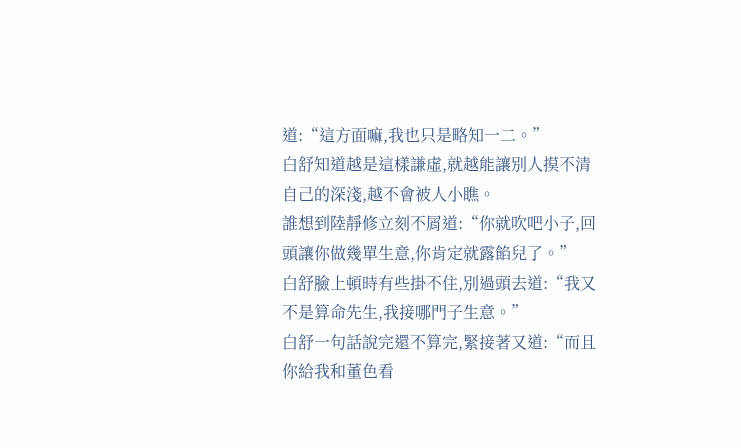道:“這方面嘛,我也只是略知一二。”
白舒知道越是這樣謙虛,就越能讓別人摸不清自己的深淺,越不會被人小瞧。
誰想到陸靜修立刻不屑道:“你就吹吧小子,回頭讓你做幾單生意,你肯定就露餡兒了。”
白舒臉上頓時有些掛不住,別過頭去道:“我又不是算命先生,我接哪門子生意。”
白舒一句話說完還不算完,緊接著又道:“而且你給我和董色看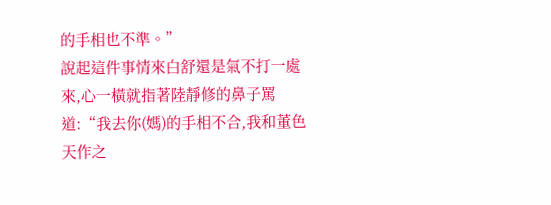的手相也不準。”
說起這件事情來白舒還是氣不打一處來,心一橫就指著陸靜修的鼻子罵道:“我去你(媽)的手相不合,我和董色天作之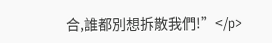合,誰都別想拆散我們!”</p>